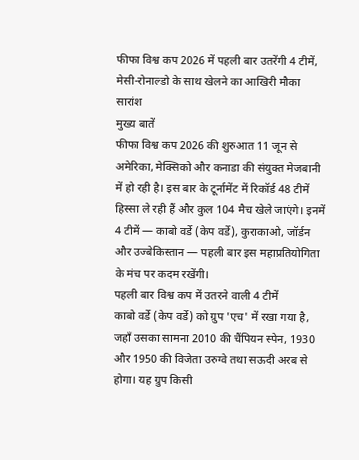फीफा विश्व कप 2026 में पहली बार उतरेंगी 4 टीमें, मेसी-रोनाल्डो के साथ खेलने का आखिरी मौका
सारांश
मुख्य बातें
फीफा विश्व कप 2026 की शुरुआत 11 जून से अमेरिका, मेक्सिको और कनाडा की संयुक्त मेजबानी में हो रही है। इस बार के टूर्नामेंट में रिकॉर्ड 48 टीमें हिस्सा ले रही हैं और कुल 104 मैच खेले जाएंगे। इनमें 4 टीमें — काबो वर्डे (केप वर्डे), कुराकाओ, जॉर्डन और उज्बेकिस्तान — पहली बार इस महाप्रतियोगिता के मंच पर कदम रखेंगी।
पहली बार विश्व कप में उतरने वाली 4 टीमें
काबो वर्डे (केप वर्डे) को ग्रुप 'एच' में रखा गया है, जहाँ उसका सामना 2010 की चैंपियन स्पेन, 1930 और 1950 की विजेता उरुग्वे तथा सऊदी अरब से होगा। यह ग्रुप किसी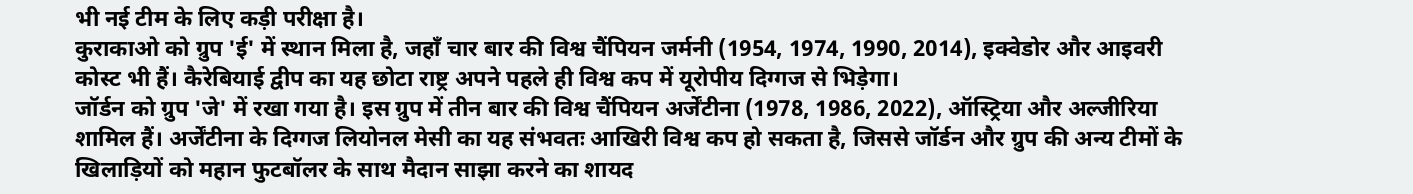भी नई टीम के लिए कड़ी परीक्षा है।
कुराकाओ को ग्रुप 'ई' में स्थान मिला है, जहाँ चार बार की विश्व चैंपियन जर्मनी (1954, 1974, 1990, 2014), इक्वेडोर और आइवरी कोस्ट भी हैं। कैरेबियाई द्वीप का यह छोटा राष्ट्र अपने पहले ही विश्व कप में यूरोपीय दिग्गज से भिड़ेगा।
जॉर्डन को ग्रुप 'जे' में रखा गया है। इस ग्रुप में तीन बार की विश्व चैंपियन अर्जेंटीना (1978, 1986, 2022), ऑस्ट्रिया और अल्जीरिया शामिल हैं। अर्जेंटीना के दिग्गज लियोनल मेसी का यह संभवतः आखिरी विश्व कप हो सकता है, जिससे जॉर्डन और ग्रुप की अन्य टीमों के खिलाड़ियों को महान फुटबॉलर के साथ मैदान साझा करने का शायद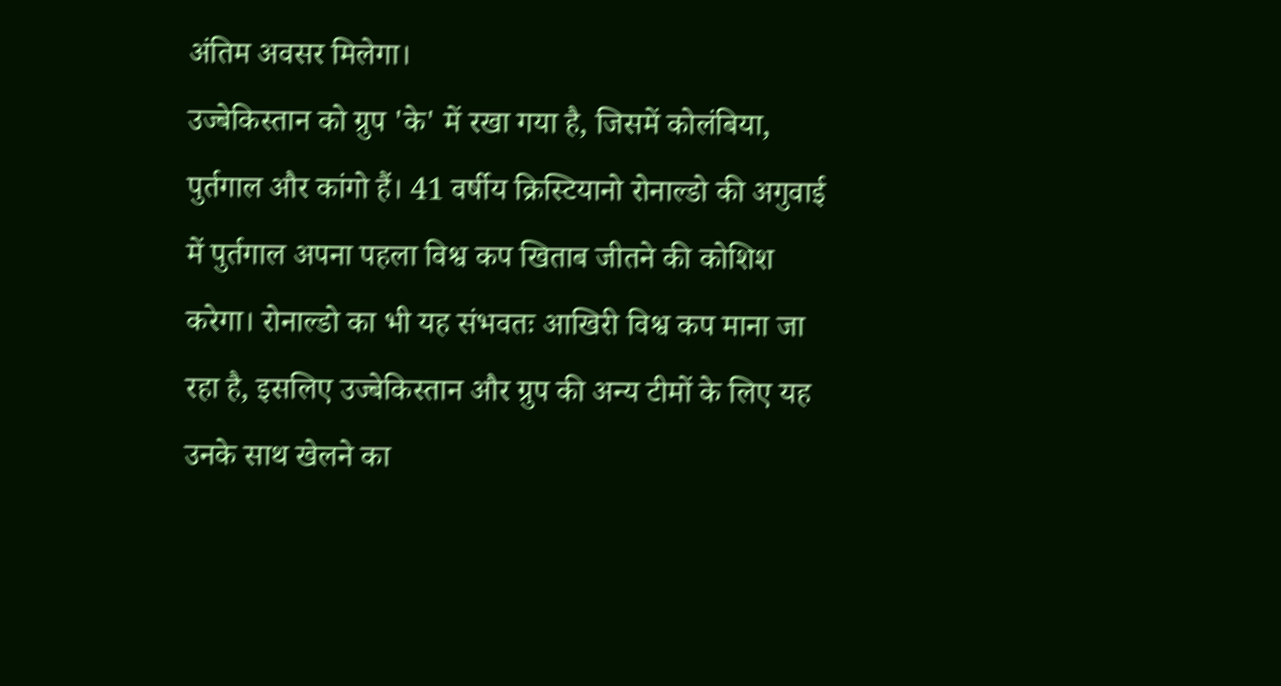अंतिम अवसर मिलेगा।
उज्बेकिस्तान को ग्रुप 'के' में रखा गया है, जिसमें कोलंबिया, पुर्तगाल और कांगो हैं। 41 वर्षीय क्रिस्टियानो रोनाल्डो की अगुवाई में पुर्तगाल अपना पहला विश्व कप खिताब जीतने की कोशिश करेगा। रोनाल्डो का भी यह संभवतः आखिरी विश्व कप माना जा रहा है, इसलिए उज्बेकिस्तान और ग्रुप की अन्य टीमों के लिए यह उनके साथ खेलने का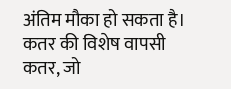अंतिम मौका हो सकता है।
कतर की विशेष वापसी
कतर, जो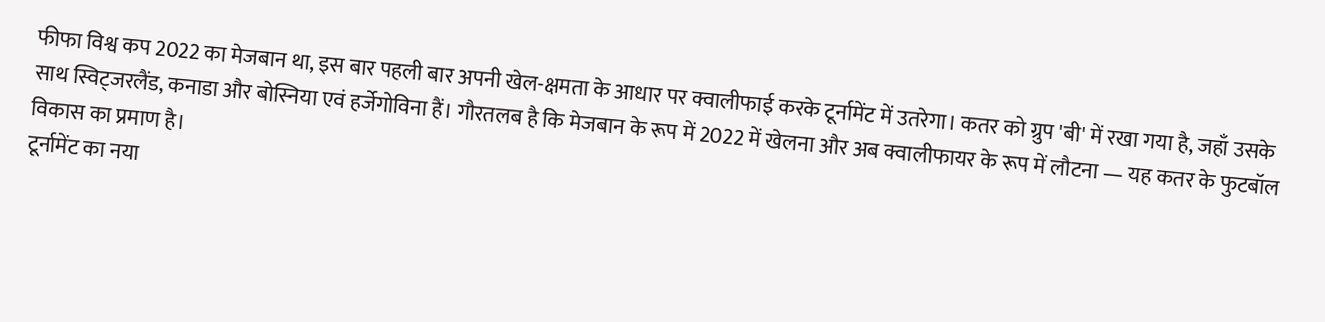फीफा विश्व कप 2022 का मेजबान था, इस बार पहली बार अपनी खेल-क्षमता के आधार पर क्वालीफाई करके टूर्नामेंट में उतरेगा। कतर को ग्रुप 'बी' में रखा गया है, जहाँ उसके साथ स्विट्जरलैंड, कनाडा और बोस्निया एवं हर्जेगोविना हैं। गौरतलब है कि मेजबान के रूप में 2022 में खेलना और अब क्वालीफायर के रूप में लौटना — यह कतर के फुटबॉल विकास का प्रमाण है।
टूर्नामेंट का नया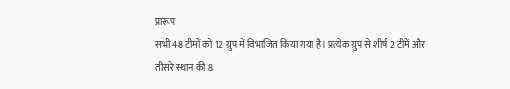प्रारूप
सभी 48 टीमों को 12 ग्रुप में विभाजित किया गया है। प्रत्येक ग्रुप से शीर्ष 2 टीमें और तीसरे स्थान की 8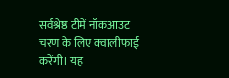सर्वश्रेष्ठ टीमें नॉकआउट चरण के लिए क्वालीफाई करेंगी। यह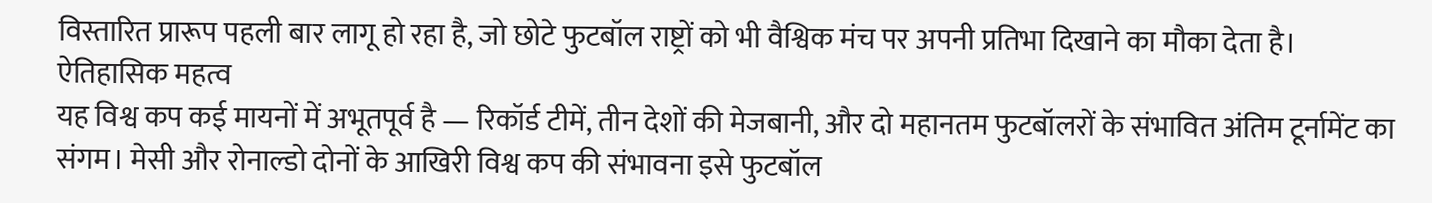विस्तारित प्रारूप पहली बार लागू हो रहा है, जो छोटे फुटबॉल राष्ट्रों को भी वैश्विक मंच पर अपनी प्रतिभा दिखाने का मौका देता है।
ऐतिहासिक महत्व
यह विश्व कप कई मायनों में अभूतपूर्व है — रिकॉर्ड टीमें, तीन देशों की मेजबानी, और दो महानतम फुटबॉलरों के संभावित अंतिम टूर्नामेंट का संगम। मेसी और रोनाल्डो दोनों के आखिरी विश्व कप की संभावना इसे फुटबॉल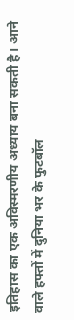इतिहास का एक अविस्मरणीय अध्याय बना सकती है। आने वाले हफ्तों में दुनिया भर के फुटबॉल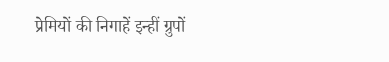प्रेमियों की निगाहें इन्हीं ग्रुपों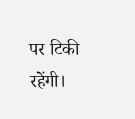पर टिकी रहेंगी।